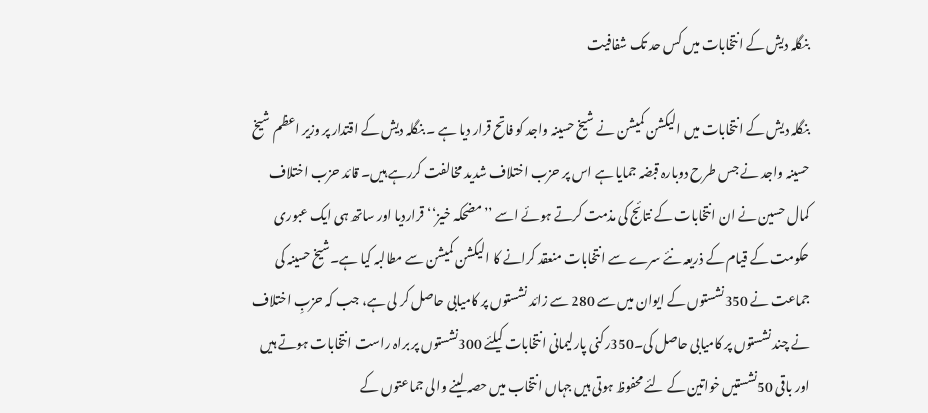بنگلہ دیش کے انتخابات میں کس حد تک شفافیت

بنگلہ دیش کے انتخابات میں الیکشن کمیشن نے شیخ حسینہ واجد کو فاتح قرار دیا ہے ۔ بنگلہ دیش کے اقتدار پر وزیر اعظم شیخ حسینہ واجد نے جس طرح دوبارہ قبضہ جمایا ہے اس پر حزب اختلاف شدید مخالفت کررہے ہیں۔ قائد حزب اختلاف کمال حسین نے ان انتخابات کے نتائج کی مذمت کرتے ہوئے اسے ’’مضحکہ خیز‘‘قراردیا اور ساتھ ہی ایک عبوری حکومت کے قیام کے ذریعہ نئے سرے سے انتخابات منعقد کرانے کا الیکشن کمیشن سے مطالبہ کیا ہے۔شیخ حسینہ کی جماعت نے 350نشستوں کے ایوان میں سے 280 سے زائد نشستوں پر کامیابی حاصل کر لی ہے، جب کہ حزبِ اختلاف نے چند نشستوں پر کامیابی حاصل کی۔350رکنی پارلیمانی انتخابات کیلئے 300نشستوں پر براہ راست انتخابات ہوتے ہیں اور باقی 50نشستیں خواتین کے لئے محفوظ ہوتی ہیں جہاں انتخاب میں حصہ لینے والی جماعتوں کے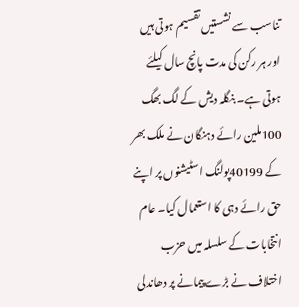تناسب سے نشستیں تقسیم ہوتی ہیں اور ہر رکن کی مدت پانچ سال کیلئے ہوتی ہے۔ بنگلہ دیش کے لگ بھگ 100ملین رائے دہنگان نے ملک بھر کے 40199پولنگ اسٹیشنوں پر اپنے حق رائے دہی کا استعمال کیا۔ عام انتخابات کے سلسلہ میں حزب اختلاف نے بڑے پیمانے پر دھاندلی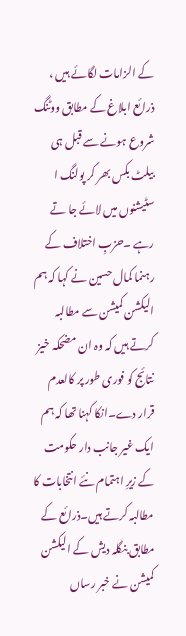کے الزامات لگائے ہیں ، ذرائع ابلاغ کے مطابق ووٹنگ شروع ہونے سے قبل ہی بیلٹ بکس بھر کر پولنگ ا سٹیشنوں میں لائے جا تے رہے ۔حزبِ اختلاف کے رہنما کمال حسین نے کہا کہ ہم الیکشن کمیشن سے مطالبہ کرتے ہیں کہ وہ ان مضحکہ خیز نتائج کو فوری طور پر کالعدم قرار دے۔انکا کہنا تھا کہ ہم ایک غیر جانب دار حکومت کے زیرِ اہتمام نئے انتخابات کا مطالبہ کرتے ہیں۔ذرائع کے مطابق بنگلہ دیش کے الیکشن کمیشن نے خبر رساں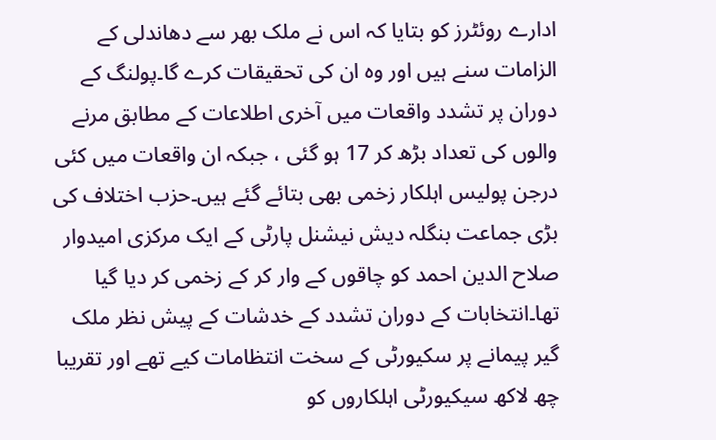ادارے روئٹرز کو بتایا کہ اس نے ملک بھر سے دھاندلی کے الزامات سنے ہیں اور وہ ان کی تحقیقات کرے گا۔پولنگ کے دوران پر تشدد واقعات میں آخری اطلاعات کے مطابق مرنے والوں کی تعداد بڑھ کر 17 ہو گئی ، جبکہ ان واقعات میں کئی درجن پولیس اہلکار زخمی بھی بتائے گئے ہیں۔حزب اختلاف کی بڑی جماعت بنگلہ دیش نیشنل پارٹی کے ایک مرکزی امیدوار صلاح الدین احمد کو چاقوں کے وار کر کے زخمی کر دیا گیا تھا۔انتخابات کے دوران تشدد کے خدشات کے پیش نظر ملک گیر پیمانے پر سکیورٹی کے سخت انتظامات کیے تھے اور تقریبا چھ لاکھ سیکیورٹی اہلکاروں کو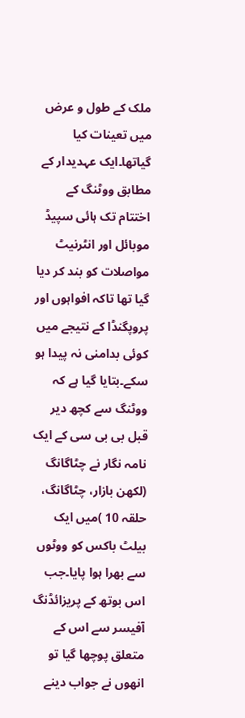ملک کے طول و عرض میں تعینات کیا گیاتھا۔ایک عہدیدار کے مطابق ووٹنگ کے اختتام تک ہائی سپیڈ موبائل اور انٹرنیٹ مواصلات کو بند کر دیا گیا تھا تاکہ افواہوں اور پروپگنڈا کے نتیجے میں کوئی بدامنی نہ پیدا ہو سکے۔بتایا گیا ہے کہ ووٹنگ سے کچھ دیر قبل بی بی سی کے ایک نامہ نگار نے چٹاگانگ (لکھن بازار، چٹاگانگ، حلقہ 10 )میں ایک بیلٹ باکس کو ووٹوں سے بھرا ہوا پایا۔جب اس بوتھ کے پریزائڈنگ آفیسر سے اس کے متعلق پوچھا گیا تو انھوں نے جواب دینے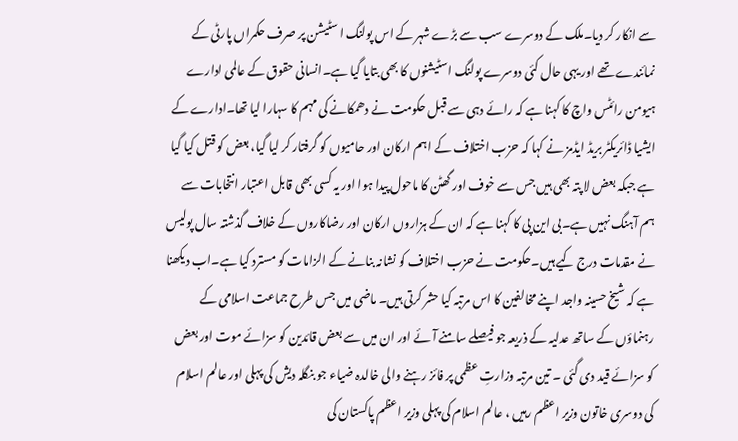سے انکار کر دیا۔ملک کے دوسرے سب سے بڑے شہر کے اس پولنگ ا سٹیشن پر صرف حکمراں پارٹی کے نمائندے تھے اور یہی حال کئی دوسرے پولنگ اسٹیشنوں کا بھی بتایا گیا ہے۔انسانی حقوق کے عالمی ادارے ہیومن رائٹس واچ کا کہنا ہے کہ رائے دہی سے قبل حکومت نے دھمکانے کی مہم کا سہارا لیا تھا۔ادارے کے ایشیا ڈائریکٹر بریڈ ایڈمز نے کہا کہ حزب اختلاف کے اہم ارکان اور حامیوں کو گرفتار کر لیا گیا، بعض کو قتل کیا گیا ہے جبکہ بعض لا پتہ بھی ہیں جس سے خوف اور گھٹن کا ماحول پیدا ہوا اور یہ کسی بھی قابل اعتبار انتخابات سے ہم آہنگ نہیں ہے۔بی این پی کا کہنا ہے کہ ان کے ہزاروں ارکان اور رضاکاروں کے خلاف گذشتہ سال پولیس نے مقدمات درج کیے ہیں۔حکومت نے حزب اختلاف کو نشانہ بنانے کے الزامات کو مسترد کیا ہے۔اب دیکھنا ہے کہ شیخ حسینہ واجد اپنے مخالفین کا اس مرتبہ کیا حشر کرتی ہیں۔ ماضی میں جس طرح جماعت اسلامی کے رہنماؤں کے ساتھ عدلیہ کے ذریعہ جو فیصلے سامنے آئے اور ان میں سے بعض قائدین کو سزائے موت اور بعض کو سزائے قید دی گئی ۔ تین مرتبہ وزارتِ عظمی پر فائز رہنے والی خالدہ ضیاء جو بنگلہ دیش کی پہلی اور عالم اسلام کی دوسری خاتون وزیر اعظم رہیں ، عالم اسلام کی پہلی وزیر اعظم پاکستان کی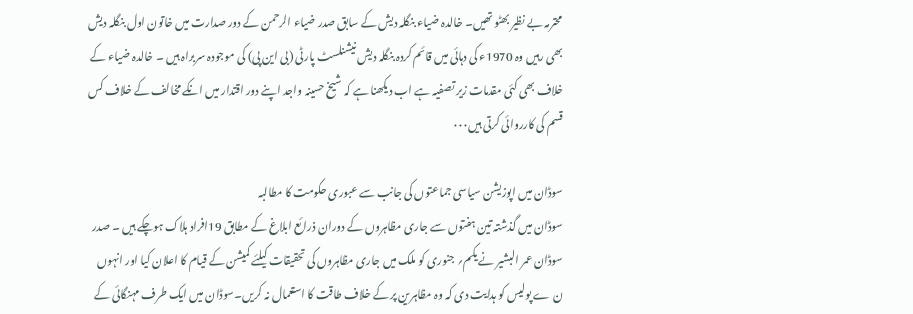محترمہ بے نظیر بھٹو تھیں۔ خالدہ ضیاء بنگلہ دیش کے سابق صدر ضیاء الرحمن کے دور صدارت میں خاتون اول بنگلہ دیش بھی رہیں وہ 1970ء کی دہائی میں قائم کردہ بنگلہ دیش نیشنلسٹ پارٹی (بی این پی) کی موجودہ سربراہ ہیں ۔ خالدہ ضیاء کے خلاف بھی کئی مقدمات زیر تصفیہ ہے اب دیکھنا ہے کہ شیخ حسینہ واجد اپنے دور اقتدار میں انکے مخالف کے خلاف کس قسم کی کارروائی کرتی ہیں۰۰۰

سوڈان میں اپوزیشن سیاسی جماعتوں کی جانب سے عبوری حکومت کا مطالبہ
سوڈان میں گذشتہ تین ہفتوں سے جاری مظاہروں کے دوران ذرائع ابلاغ کے مطابق 19افراد ہلاک ہوچکے ہیں ۔ صدر سوڈان عمر البشیر نے یکم؍ جنوری کو ملک میں جاری مظاہروں کی تحقیقات کیلئے کمیشن کے قیام کا اعلان کیا اور انہوں ن ے پولیس کو ہدایت دی کہ وہ مظاہرین پر کے خلاف طاقت کا استعمال نہ کریں۔سوڈان میں ایک طرف مہنگائی کے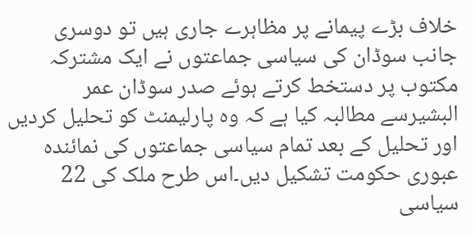خلاف بڑے پیمانے پر مظاہرے جاری ہیں تو دوسری جانب سوڈان کی سیاسی جماعتوں نے ایک مشترکہ مکتوب پر دستخط کرتے ہوئے صدر سوڈان عمر البشیرسے مطالبہ کیا ہے کہ وہ پارلیمنٹ کو تحلیل کردیں اور تحلیل کے بعد تمام سیاسی جماعتوں کی نمائندہ عبوری حکومت تشکیل دیں۔اس طرح ملک کی 22 سیاسی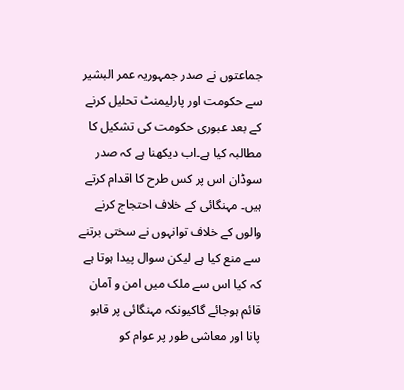جماعتوں نے صدر جمہوریہ عمر البشیر سے حکومت اور پارلیمنٹ تحلیل کرنے کے بعد عبوری حکومت کی تشکیل کا مطالبہ کیا ہے۔اب دیکھنا ہے کہ صدر سوڈان اس پر کس طرح کا اقدام کرتے ہیں۔ مہنگائی کے خلاف احتجاج کرنے والوں کے خلاف توانہوں نے سختی برتنے سے منع کیا ہے لیکن سوال پیدا ہوتا ہے کہ کیا اس سے ملک میں امن و آمان قائم ہوجائے گاکیونکہ مہنگائی پر قابو پانا اور معاشی طور پر عوام کو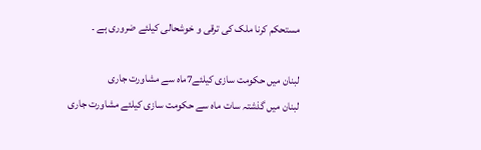مستحکم کرنا ملک کی ترقی و خوشحالی کیلئے ضروری ہے ۔

لبنان میں حکومت سازی کیلئے7ماہ سے مشاورت جاری
لبنان میں گذشتہ سات ماہ سے حکومت سازی کیلئے مشاورت جاری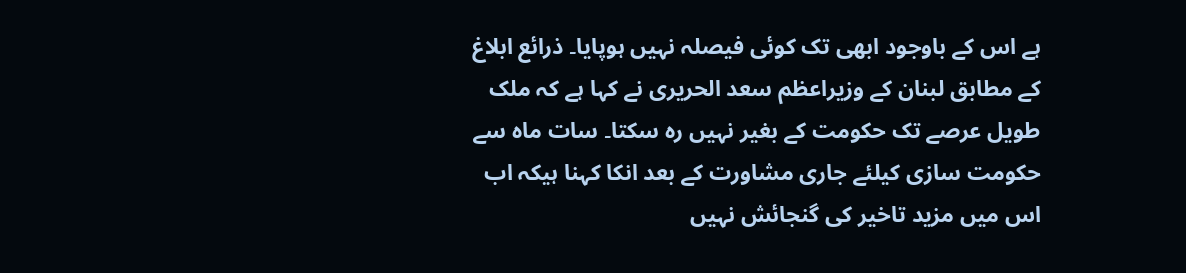ہے اس کے باوجود ابھی تک کوئی فیصلہ نہیں ہوپایا۔ ذرائع ابلاغ کے مطابق لبنان کے وزیراعظم سعد الحریری نے کہا ہے کہ ملک طویل عرصے تک حکومت کے بغیر نہیں رہ سکتا۔ سات ماہ سے حکومت سازی کیلئے جاری مشاورت کے بعد انکا کہنا ہیکہ اب اس میں مزید تاخیر کی گنجائش نہیں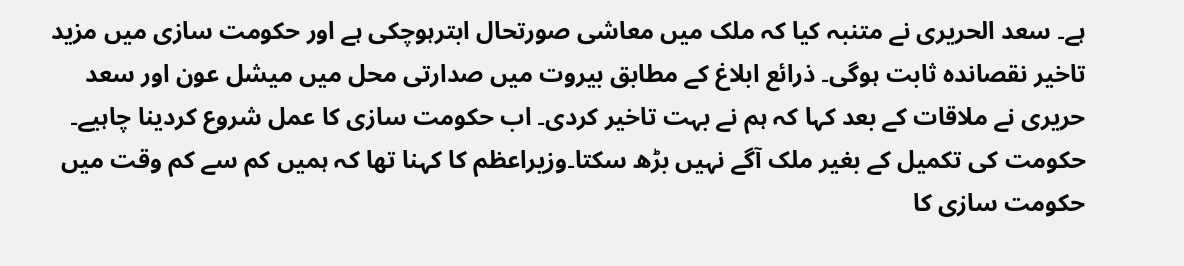ہے۔ سعد الحریری نے متنبہ کیا کہ ملک میں معاشی صورتحال ابترہوچکی ہے اور حکومت سازی میں مزید تاخیر نقصاندہ ثابت ہوگی۔ ذرائع ابلاغ کے مطابق بیروت میں صدارتی محل میں میشل عون اور سعد حریری نے ملاقات کے بعد کہا کہ ہم نے بہت تاخیر کردی۔ اب حکومت سازی کا عمل شروع کردینا چاہیے۔ حکومت کی تکمیل کے بغیر ملک آگے نہیں بڑھ سکتا۔وزیراعظم کا کہنا تھا کہ ہمیں کم سے کم وقت میں حکومت سازی کا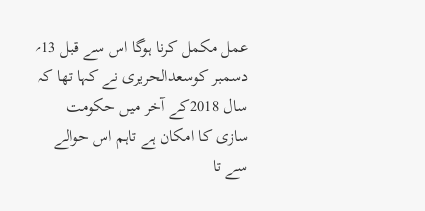عمل مکمل کرنا ہوگا اس سے قبل 13؍ دسمبر کوسعدالحریری نے کہا تھا کہ سال 2018کے آخر میں حکومت سازی کا امکان ہے تاہم اس حوالے سے تا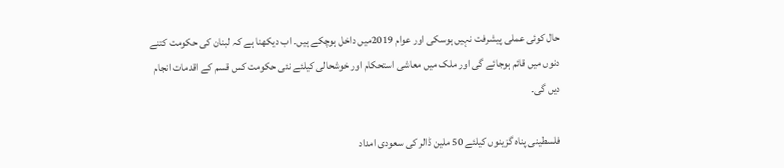حال کوئی عملی پیشرفت نہیں ہوسکی اور عوام 2019میں داخل ہوچکے ہیں۔ اب دیکھنا ہے کہ لبنان کی حکومت کتنے دنوں میں قائم ہوجائے گی اور ملک میں معاشی استحکام اور خوشحالی کیلئے نئی حکومت کس قسم کے اقدمات انجام دیں گی۔

فلسطینی پناہ گزینوں کیلئے 50 ملین ڈالر کی سعودی امداد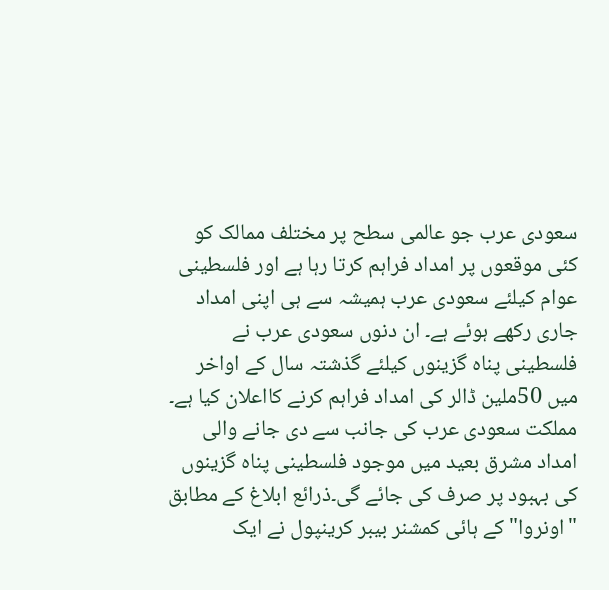سعودی عرب جو عالمی سطح پر مختلف ممالک کو کئی موقعوں پر امداد فراہم کرتا رہا ہے اور فلسطینی عوام کیلئے سعودی عرب ہمیشہ سے ہی اپنی امداد جاری رکھے ہوئے ہے۔ ان دنوں سعودی عرب نے فلسطینی پناہ گزینوں کیلئے گذشتہ سال کے اواخر میں 50ملین ڈالر کی امداد فراہم کرنے کااعلان کیا ہے۔ مملکت سعودی عرب کی جانب سے دی جانے والی امداد مشرق بعید میں موجود فلسطینی پناہ گزینوں کی بہبود پر صرف کی جائے گی۔ذرائع ابلاغ کے مطابق "اونروا" کے ہائی کمشنر بیبر کرینپول نے ایک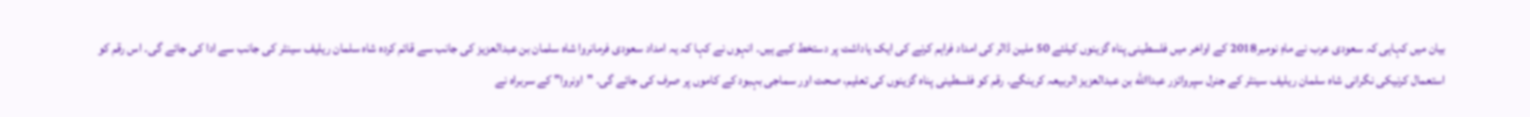بیان میں کہاہی کہ سعودی عرب نے ماہِ نومبر2018 کے اواخر میں فلسطینی پناہ گزینوں کیلئے 50 ملین ڈالر کی امداد فراہم کرنے کی ایک یاداشت پر دستخط کیے ہیں۔ انہوں نے کہا کہ یہ امداد سعودی فرمانروا شاہ سلمان بن عبدالعزیز کی جانب سے قائم کردہ شاہ سلمان ریلیف سینٹر کی جانب سے ادا کی جائے گی۔ اس رقم کو استعمال کرنیکی نگرانی شاہ سلمان ریلیف سینٹر کے جنرل سپروائزر عبداالله بن عبدالعزیز الربیعہ کرینگے۔ رقم کو فلسطینی پناہ گزینوں کی تعلیم، صحت اور سماجی بہبود کے کاموں پر صرف کی جائے گی۔ "اونروا" کے سربراہ نے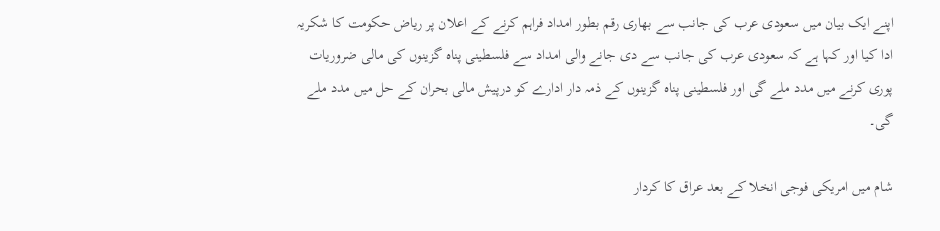اپنے ایک بیان میں سعودی عرب کی جانب سے بھاری رقم بطور امداد فراہم کرنے کے اعلان پر ریاض حکومت کا شکریہ ادا کیا اور کہا ہے کہ سعودی عرب کی جانب سے دی جانے والی امداد سے فلسطینی پناہ گزینوں کی مالی ضروریات پوری کرنے میں مدد ملے گی اور فلسطینی پناہ گزینوں کے ذمہ دار ادارے کو درپیش مالی بحران کے حل میں مدد ملے گی۔

شام میں امریکی فوجی انخلا کے بعد عراق کا کردار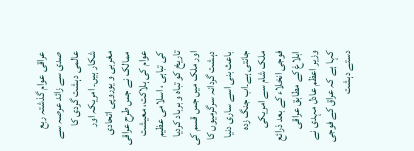عراقی عوام گذشتہ ربع صدی سے زائد عرصہ سے عالمی دہشت گردی کا شکار ہیں۔ امریکہ اور مغربی و یوروپی اتحادی ممالک نے جس طرح عراقی عوام کی ہلاکت، معیشت کی تباہی ، اسلامی عظیم تاریخ کو تباہ و برباد کردیا اور ملک میں جس قسم کی دہشت گردانہ سرگرمیوں کا باعث بنی اسے ساری دنیا جانتی ہے۔اب جنگ زدہ ملک شام سے امریکی فوجی انخلاء کے بعد ذرائع ابلاغ کے مطابق عراقی وزیر اعظم عادل مہدی نے کہا ہے کہ عراق کے فوجی دستے دہشت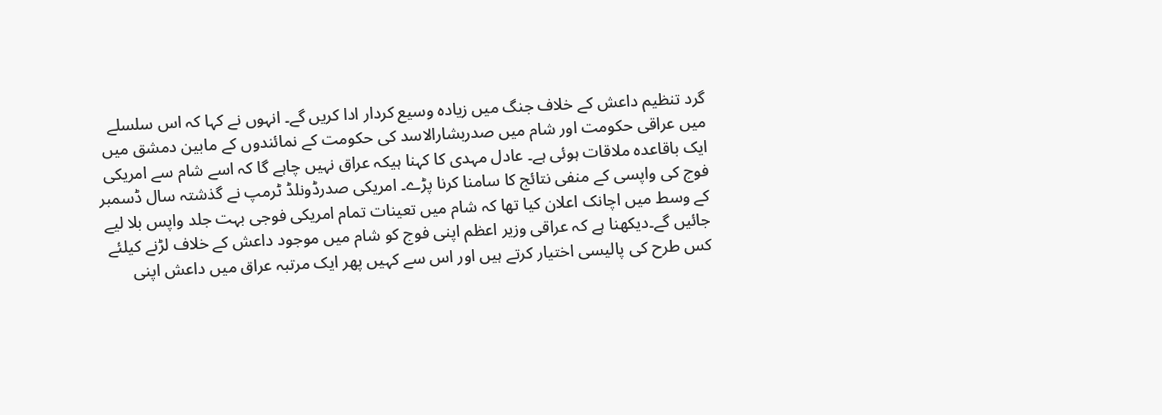گرد تنظیم داعش کے خلاف جنگ میں زیادہ وسیع کردار ادا کریں گے۔ انہوں نے کہا کہ اس سلسلے میں عراقی حکومت اور شام میں صدربشارالاسد کی حکومت کے نمائندوں کے مابین دمشق میں ایک باقاعدہ ملاقات ہوئی ہے۔ عادل مہدی کا کہنا ہیکہ عراق نہیں چاہے گا کہ اسے شام سے امریکی فوج کی واپسی کے منفی نتائج کا سامنا کرنا پڑے۔ امریکی صدرڈونلڈ ٹرمپ نے گذشتہ سال ڈسمبر کے وسط میں اچانک اعلان کیا تھا کہ شام میں تعینات تمام امریکی فوجی بہت جلد واپس بلا لیے جائیں گے۔دیکھنا ہے کہ عراقی وزیر اعظم اپنی فوج کو شام میں موجود داعش کے خلاف لڑنے کیلئے کس طرح کی پالیسی اختیار کرتے ہیں اور اس سے کہیں پھر ایک مرتبہ عراق میں داعش اپنی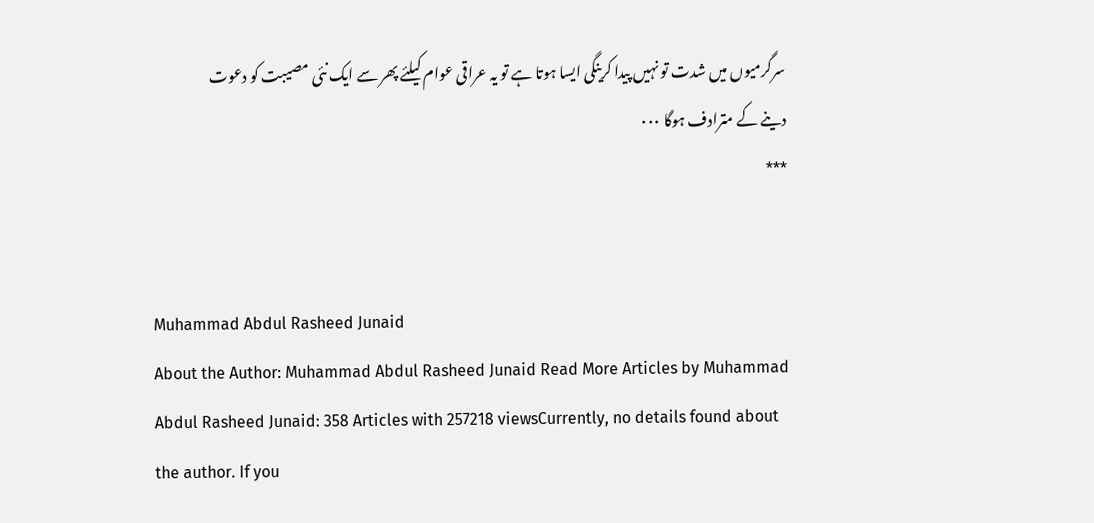سرگرمیوں میں شدت تو نہیں پیدا کرینگی ایسا ہوتا ہے تو یہ عراقی عوام کیلئے پھر سے ایک نئی مصیبت کو دعوت دینے کے مترادف ہوگا ۰۰۰
***


Muhammad Abdul Rasheed Junaid
About the Author: Muhammad Abdul Rasheed Junaid Read More Articles by Muhammad Abdul Rasheed Junaid: 358 Articles with 257218 viewsCurrently, no details found about the author. If you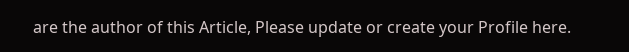are the author of this Article, Please update or create your Profile here.